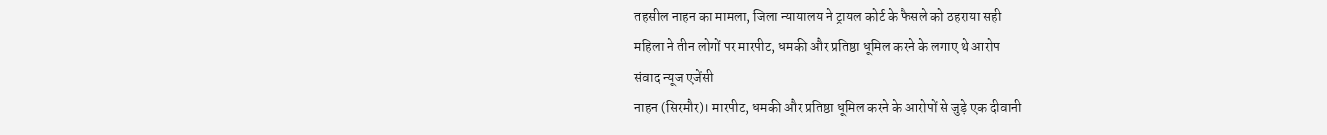तहसील नाहन का मामला, जिला न्यायालय ने ट्रायल कोर्ट के फैसले को ठहराया सही
महिला ने तीन लोगों पर मारपीट, धमकी और प्रतिष्ठा धूमिल करने के लगाए थे आरोप
संवाद न्यूज एजेंसी
नाहन (सिरमौर)। मारपीट, धमकी और प्रतिष्ठा धूमिल करने के आरोपों से जुड़े एक दीवानी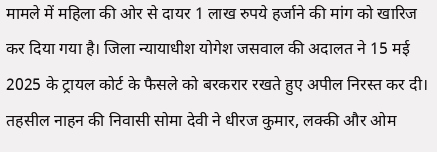मामले में महिला की ओर से दायर 1 लाख रुपये हर्जाने की मांग को खारिज कर दिया गया है। जिला न्यायाधीश योगेश जसवाल की अदालत ने 15 मई 2025 के ट्रायल कोर्ट के फैसले को बरकरार रखते हुए अपील निरस्त कर दी।
तहसील नाहन की निवासी सोमा देवी ने धीरज कुमार, लक्की और ओम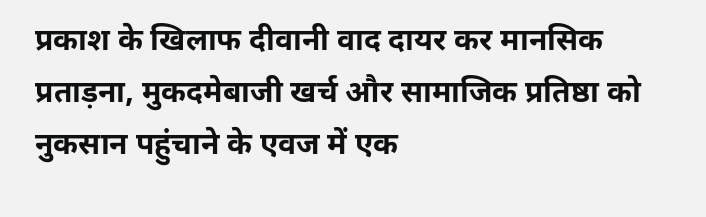प्रकाश के खिलाफ दीवानी वाद दायर कर मानसिक प्रताड़ना, मुकदमेबाजी खर्च और सामाजिक प्रतिष्ठा को नुकसान पहुंचाने के एवज में एक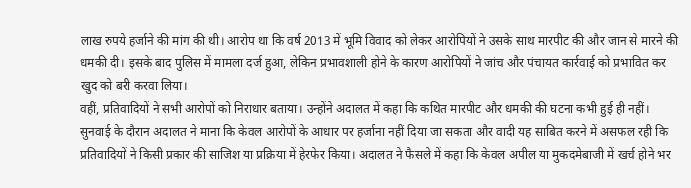लाख रुपये हर्जाने की मांग की थी। आरोप था कि वर्ष 2013 में भूमि विवाद को लेकर आरोपियों ने उसके साथ मारपीट की और जान से मारने की धमकी दी। इसके बाद पुलिस में मामला दर्ज हुआ, लेकिन प्रभावशाली होने के कारण आरोपियों ने जांच और पंचायत कार्रवाई को प्रभावित कर खुद को बरी करवा लिया।
वहीं, प्रतिवादियों ने सभी आरोपों को निराधार बताया। उन्होंने अदालत में कहा कि कथित मारपीट और धमकी की घटना कभी हुई ही नहीं। सुनवाई के दौरान अदालत ने माना कि केवल आरोपों के आधार पर हर्जाना नहीं दिया जा सकता और वादी यह साबित करने में असफल रही कि प्रतिवादियों ने किसी प्रकार की साजिश या प्रक्रिया में हेरफेर किया। अदालत ने फैसले में कहा कि केवल अपील या मुकदमेबाजी में खर्च होने भर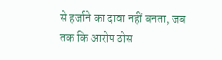से हर्जाने का दावा नहीं बनता, जब तक कि आरोप ठोस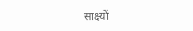साक्ष्यों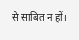से साबित न हों।